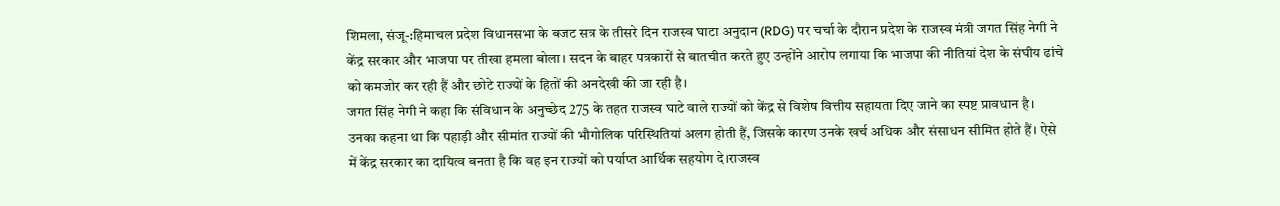शिमला, संजू-:हिमाचल प्रदेश विधानसभा के बजट सत्र के तीसरे दिन राजस्व घाटा अनुदान (RDG) पर चर्चा के दौरान प्रदेश के राजस्व मंत्री जगत सिंह नेगी ने केंद्र सरकार और भाजपा पर तीखा हमला बोला। सदन के बाहर पत्रकारों से बातचीत करते हुए उन्होंने आरोप लगाया कि भाजपा की नीतियां देश के संघीय ढांचे को कमजोर कर रही हैं और छोटे राज्यों के हितों की अनदेखी की जा रही है।
जगत सिंह नेगी ने कहा कि संविधान के अनुच्छेद 275 के तहत राजस्व घाटे वाले राज्यों को केंद्र से विशेष वित्तीय सहायता दिए जाने का स्पष्ट प्रावधान है। उनका कहना था कि पहाड़ी और सीमांत राज्यों की भौगोलिक परिस्थितियां अलग होती हैं, जिसके कारण उनके खर्च अधिक और संसाधन सीमित होते हैं। ऐसे में केंद्र सरकार का दायित्व बनता है कि वह इन राज्यों को पर्याप्त आर्थिक सहयोग दे।राजस्व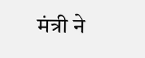मंत्री ने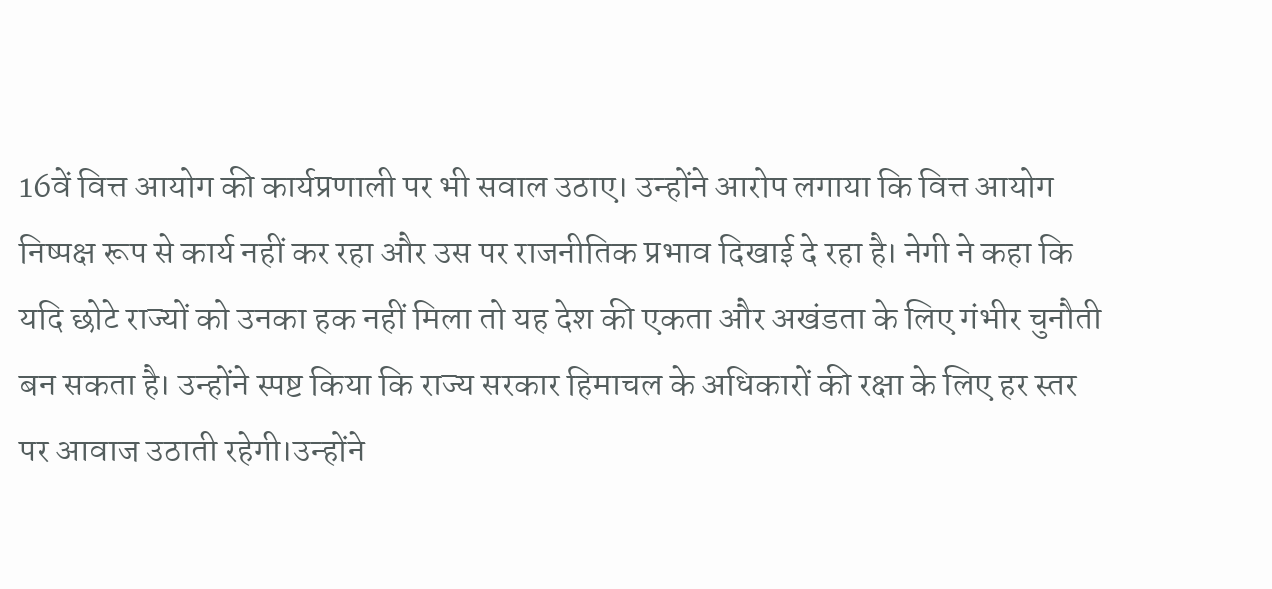16वें वित्त आयोग की कार्यप्रणाली पर भी सवाल उठाए। उन्होंने आरोप लगाया कि वित्त आयोग निष्पक्ष रूप से कार्य नहीं कर रहा और उस पर राजनीतिक प्रभाव दिखाई दे रहा है। नेगी ने कहा कि यदि छोटे राज्यों को उनका हक नहीं मिला तो यह देश की एकता और अखंडता के लिए गंभीर चुनौती बन सकता है। उन्होंने स्पष्ट किया कि राज्य सरकार हिमाचल के अधिकारों की रक्षा के लिए हर स्तर पर आवाज उठाती रहेगी।उन्होंने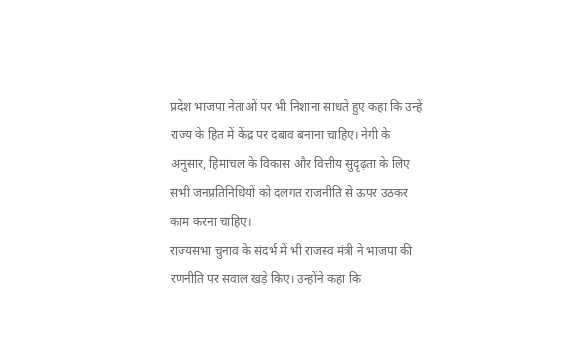प्रदेश भाजपा नेताओं पर भी निशाना साधते हुए कहा कि उन्हें राज्य के हित में केंद्र पर दबाव बनाना चाहिए। नेगी के अनुसार, हिमाचल के विकास और वित्तीय सुदृढ़ता के लिए सभी जनप्रतिनिधियों को दलगत राजनीति से ऊपर उठकर काम करना चाहिए।
राज्यसभा चुनाव के संदर्भ में भी राजस्व मंत्री ने भाजपा की रणनीति पर सवाल खड़े किए। उन्होंने कहा कि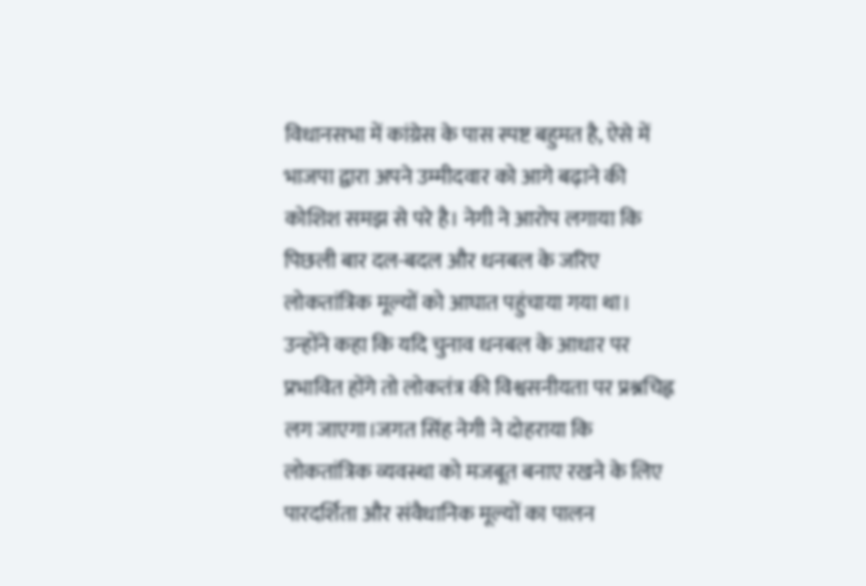विधानसभा में कांग्रेस के पास स्पष्ट बहुमत है, ऐसे में भाजपा द्वारा अपने उम्मीदवार को आगे बढ़ाने की कोशिश समझ से परे है। नेगी ने आरोप लगाया कि पिछली बार दल-बदल और धनबल के जरिए लोकतांत्रिक मूल्यों को आघात पहुंचाया गया था। उन्होंने कहा कि यदि चुनाव धनबल के आधार पर प्रभावित होंगे तो लोकतंत्र की विश्वसनीयता पर प्रश्नचिह्न लग जाएगा।जगत सिंह नेगी ने दोहराया कि लोकतांत्रिक व्यवस्था को मजबूत बनाए रखने के लिए पारदर्शिता और संवैधानिक मूल्यों का पालन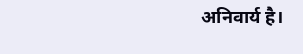अनिवार्य है।